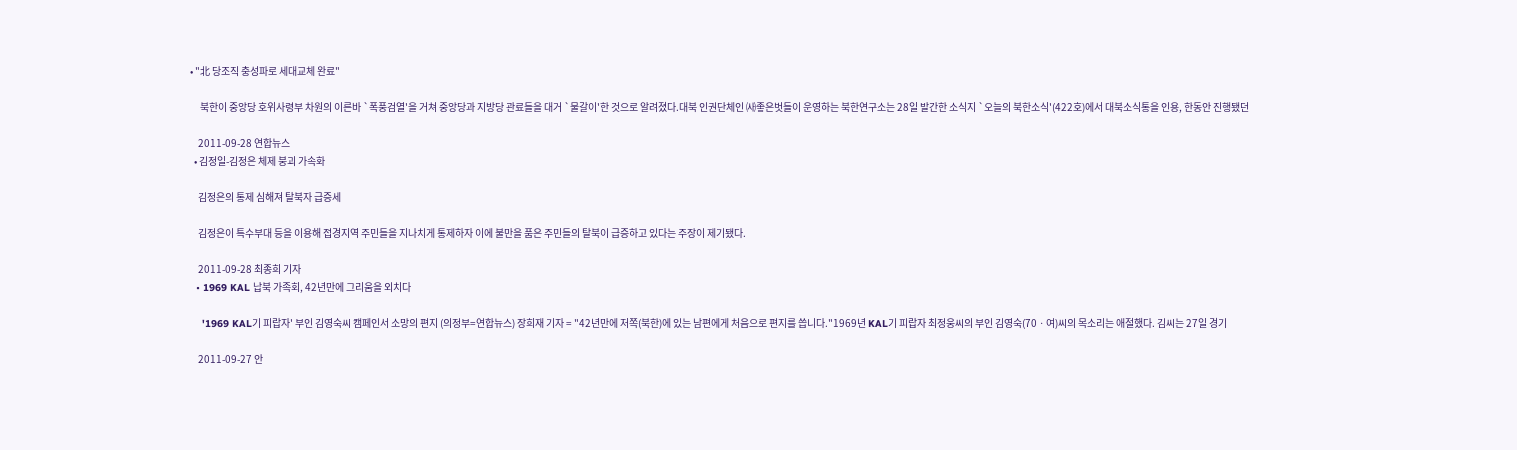• "北 당조직 충성파로 세대교체 완료"

     북한이 중앙당 호위사령부 차원의 이른바 `폭풍검열'을 거쳐 중앙당과 지방당 관료들을 대거 `물갈이'한 것으로 알려졌다.대북 인권단체인 ㈔좋은벗들이 운영하는 북한연구소는 28일 발간한 소식지 `오늘의 북한소식'(422호)에서 대북소식통을 인용, 한동안 진행됐던

    2011-09-28 연합뉴스
  • 김정일-김정은 체제 붕괴 가속화

    김정은의 통제 심해져 탈북자 급증세

    김정은이 특수부대 등을 이용해 접경지역 주민들을 지나치게 통제하자 이에 불만을 품은 주민들의 탈북이 급증하고 있다는 주장이 제기됐다.

    2011-09-28 최종희 기자
  • 1969 KAL 납북 가족회, 42년만에 그리움을 외치다

    '1969 KAL기 피랍자' 부인 김영숙씨 캠페인서 소망의 편지 (의정부=연합뉴스) 장희재 기자 = "42년만에 저쪽(북한)에 있는 남편에게 처음으로 편지를 씁니다."1969년 KAL기 피랍자 최정웅씨의 부인 김영숙(70ㆍ여)씨의 목소리는 애절했다. 김씨는 27일 경기

    2011-09-27 안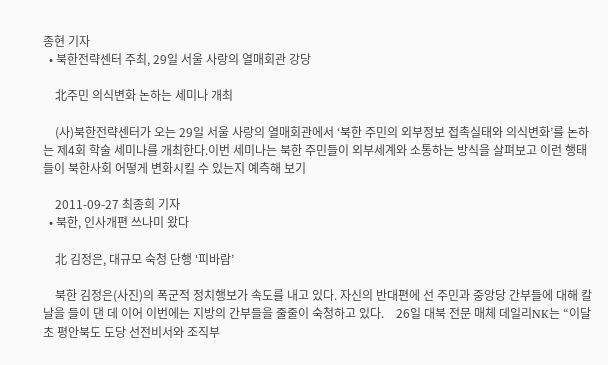종현 기자
  • 북한전략센터 주최, 29일 서울 사랑의 열매회관 강당

    北주민 의식변화 논하는 세미나 개최

    (사)북한전략센터가 오는 29일 서울 사랑의 열매회관에서 ‘북한 주민의 외부정보 접촉실태와 의식변화’를 논하는 제4회 학술 세미나를 개최한다.이번 세미나는 북한 주민들이 외부세계와 소통하는 방식을 살펴보고 이런 행태들이 북한사회 어떻게 변화시킬 수 있는지 예측해 보기

    2011-09-27 최종희 기자
  • 북한, 인사개편 쓰나미 왔다

    北 김정은, 대규모 숙청 단행 ‘피바람’

    북한 김정은(사진)의 폭군적 정치행보가 속도를 내고 있다. 자신의 반대편에 선 주민과 중앙당 간부들에 대해 칼날을 들이 댄 데 이어 이번에는 지방의 간부들을 줄줄이 숙청하고 있다.    26일 대북 전문 매체 데일리NK는 “이달 초 평안북도 도당 선전비서와 조직부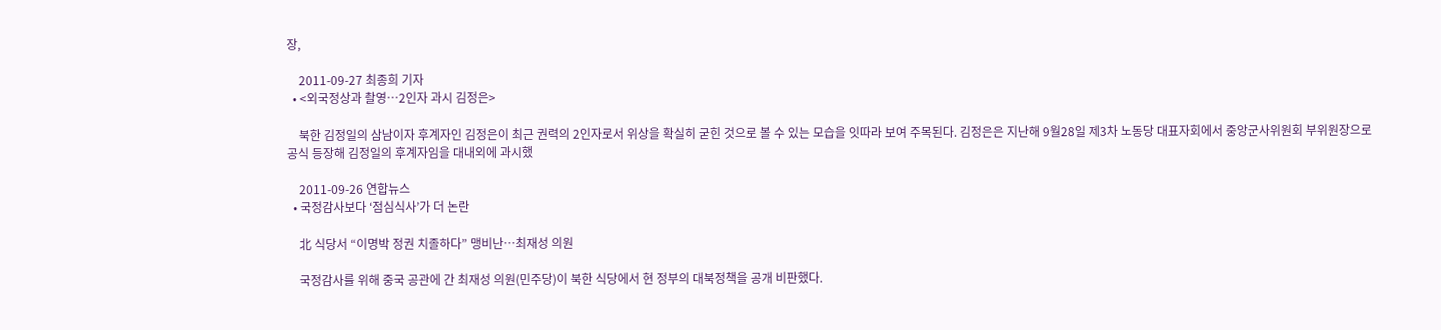장,

    2011-09-27 최종희 기자
  • <외국정상과 촬영…2인자 과시 김정은>

    북한 김정일의 삼남이자 후계자인 김정은이 최근 권력의 2인자로서 위상을 확실히 굳힌 것으로 볼 수 있는 모습을 잇따라 보여 주목된다. 김정은은 지난해 9월28일 제3차 노동당 대표자회에서 중앙군사위원회 부위원장으로 공식 등장해 김정일의 후계자임을 대내외에 과시했

    2011-09-26 연합뉴스
  • 국정감사보다 ‘점심식사’가 더 논란

    北 식당서 “이명박 정권 치졸하다” 맹비난…최재성 의원

    국정감사를 위해 중국 공관에 간 최재성 의원(민주당)이 북한 식당에서 현 정부의 대북정책을 공개 비판했다.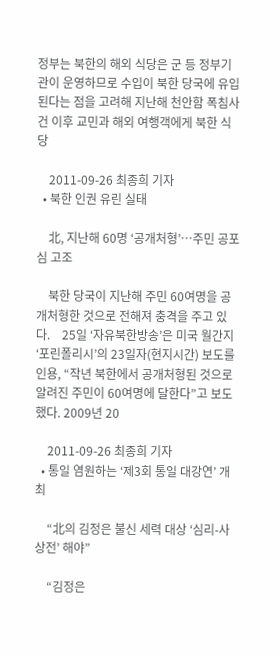정부는 북한의 해외 식당은 군 등 정부기관이 운영하므로 수입이 북한 당국에 유입된다는 점을 고려해 지난해 천안함 폭침사건 이후 교민과 해외 여행객에게 북한 식당

    2011-09-26 최종희 기자
  • 북한 인권 유린 실태

    北, 지난해 60명 ‘공개처형’…주민 공포심 고조

    북한 당국이 지난해 주민 60여명을 공개처형한 것으로 전해져 충격을 주고 있다.    25일 ‘자유북한방송’은 미국 월간지 ‘포린폴리시’의 23일자(현지시간) 보도를 인용, “작년 북한에서 공개처형된 것으로 알려진 주민이 60여명에 달한다”고 보도했다. 2009년 20

    2011-09-26 최종희 기자
  • 통일 염원하는 ‘제3회 통일 대강연’ 개최

    “北의 김정은 불신 세력 대상 ‘심리-사상전’ 해야”

    “김정은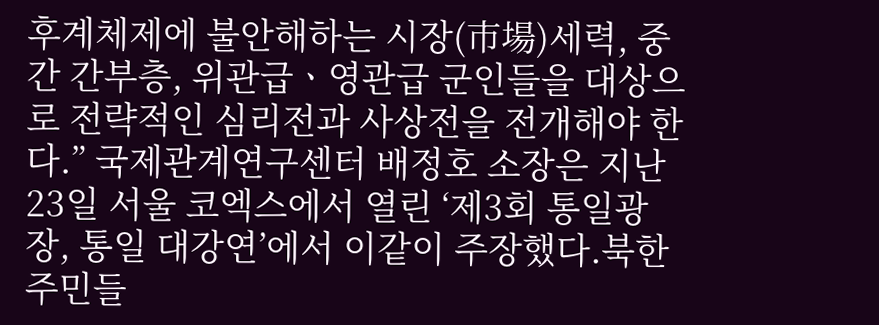후계체제에 불안해하는 시장(市場)세력, 중간 간부층, 위관급ㆍ영관급 군인들을 대상으로 전략적인 심리전과 사상전을 전개해야 한다.” 국제관계연구센터 배정호 소장은 지난 23일 서울 코엑스에서 열린 ‘제3회 통일광장, 통일 대강연’에서 이같이 주장했다.북한 주민들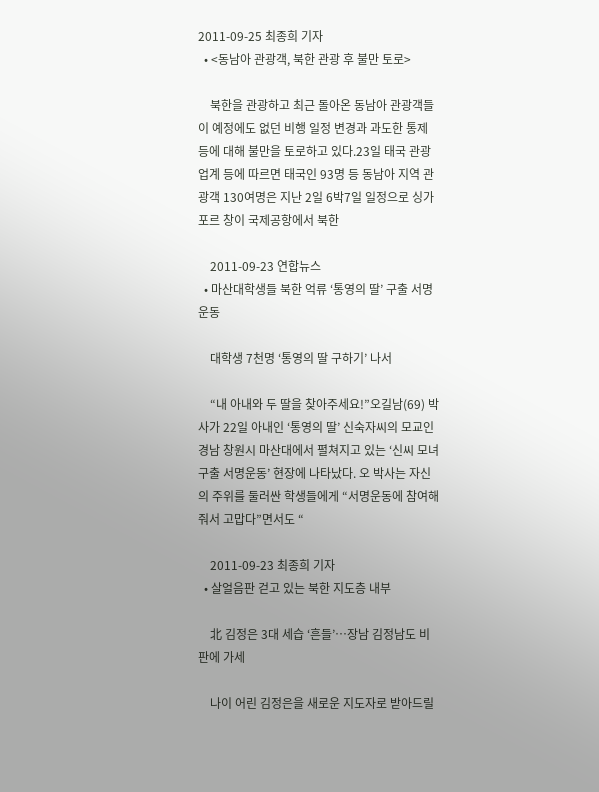2011-09-25 최종희 기자
  • <동남아 관광객, 북한 관광 후 불만 토로>

    북한을 관광하고 최근 돌아온 동남아 관광객들이 예정에도 없던 비행 일정 변경과 과도한 통제 등에 대해 불만을 토로하고 있다.23일 태국 관광업계 등에 따르면 태국인 93명 등 동남아 지역 관광객 130여명은 지난 2일 6박7일 일정으로 싱가포르 창이 국제공항에서 북한

    2011-09-23 연합뉴스
  • 마산대학생들 북한 억류 ‘통영의 딸’ 구출 서명운동

    대학생 7천명 ‘통영의 딸 구하기’ 나서

    “내 아내와 두 딸을 찾아주세요!”오길남(69) 박사가 22일 아내인 ‘통영의 딸’ 신숙자씨의 모교인 경남 창원시 마산대에서 펼쳐지고 있는 ‘신씨 모녀 구출 서명운동’ 현장에 나타났다. 오 박사는 자신의 주위를 둘러싼 학생들에게 “서명운동에 참여해줘서 고맙다”면서도 “

    2011-09-23 최종희 기자
  • 살얼음판 걷고 있는 북한 지도층 내부

    北 김정은 3대 세습 ‘흔들’…장남 김정남도 비판에 가세

    나이 어린 김정은을 새로운 지도자로 받아드릴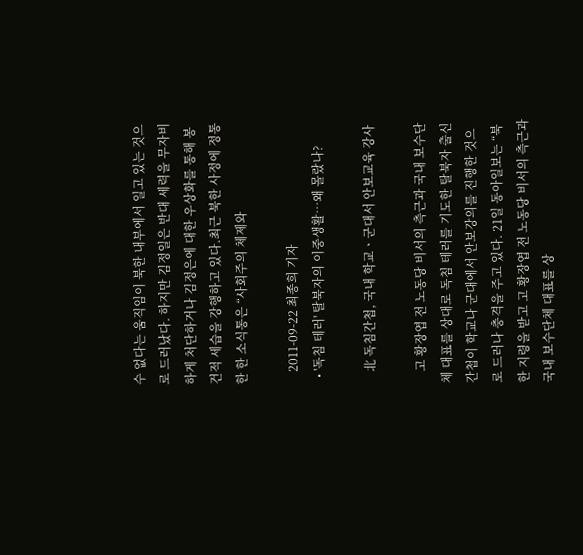수 없다는 움직임이 북한 내부에서 일고 있는 것으로 드러났다. 하지만 김정일은 반대 세력을 무자비하게 처단하거나 김정은에 대한 우상화를 통해 봉건적 세습을 강행하고 있다.최근 북한 사정에 정통한 한 소식통은 “사회주의 체제와

    2011-09-22 최종희 기자
  • '독침 테러' 탈북자의 이중생활…왜 몰랐나?

    北 독침간첩, 국내 학교ㆍ군대서 안보교육 강사

    고 황장엽 전 노동당 비서의 측근과 국내 보수단체 대표를 상대로 독침 테러를 기도한 탈북자 출신 간첩이 학교나 군대에서 안보강의를 진행한 것으로 드러나 충격을 주고 있다. 21일 동아일보는 “북한 지령을 받고 고 황장엽 전 노동당 비서의 측근과 국내 보수단체 대표를 상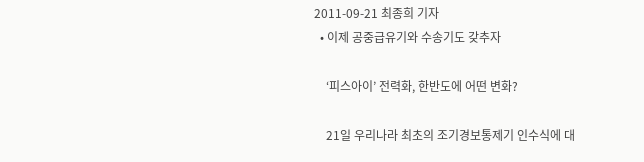2011-09-21 최종희 기자
  • 이제 공중급유기와 수송기도 갖추자

    ‘피스아이’ 전력화, 한반도에 어떤 변화?

    21일 우리나라 최초의 조기경보통제기 인수식에 대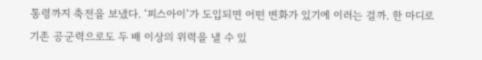통령까지 축전을 보냈다. ‘피스아이’가 도입되면 어떤 변화가 있기에 이러는 걸까. 한 마디로 기존 공군력으로도 두 배 이상의 위력을 낼 수 있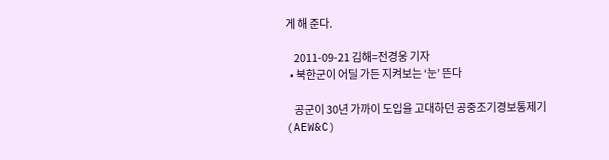게 해 준다.

    2011-09-21 김해=전경웅 기자
  • 북한군이 어딜 가든 지켜보는 ‘눈’ 뜬다

    공군이 30년 가까이 도입을 고대하던 공중조기경보통제기(AEW&C)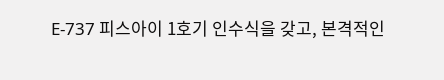E-737 피스아이 1호기 인수식을 갖고, 본격적인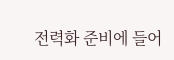전력화 준비에 들어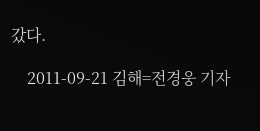갔다.

    2011-09-21 김해=전경웅 기자